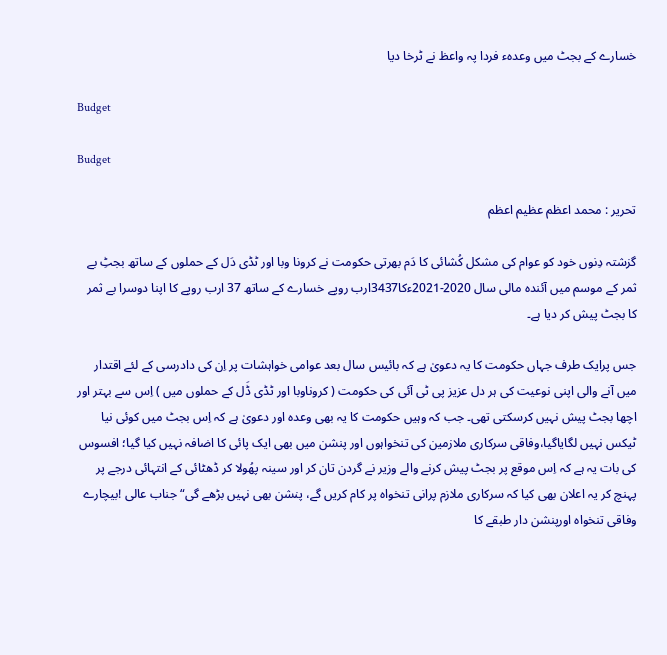خسارے کے بجٹ میں وعدہء فردا پہ واعظ نے ٹرخا دیا

Budget

Budget

تحریر : محمد اعظم عظیم اعظم

گزشتہ دِنوں خود کو عوام کی مشکل کُشائی کا دَم بھرتی حکومت نے کرونا وبا اور ٹڈی دَل کے حملوں کے ساتھ بجٹِ بے ثمر کے موسم میں آئندہ مالی سال 2020-2021ءکا3437ارب روپے خسارے کے ساتھ 37 ارب روپے کا اپنا دوسرا بے ثمر کا بجٹ پیش کر دیا ہے۔

جس پرایک طرف جہاں حکومت کا یہ دعویٰ ہے کہ بائیس سال بعد عوامی خواہشات پر اِن کی دادرسی کے لئے اقتدار میں آنے والی اپنی نوعیت کی ہر دل عزیز پی ٹی آئی کی حکومت ( کروناوبا اور ٹڈی ڈَل کے حملوں میں ) اِس سے بہتر اور اچھا بجٹ پیش نہیں کرسکتی تھی۔ جب کہ وہیں حکومت کا یہ بھی وعدہ اور دعویٰ ہے کہ اِس بجٹ میں کوئی نیا ٹیکس نہیں لگایاگیا،وفاقی سرکاری ملازمین کی تنخواہوں اور پنشن میں بھی ایک پائی کا اضافہ نہیں کیا گیا؛ افسوس کی بات یہ ہے کہ اِس موقع پر بجٹ پیش کرنے والے وزیر نے گردن تان کر اور سینہ پھُولا کر ڈھٹائی کے انتہائی درجے پر پہنچ کر یہ اعلان بھی کیا کہ سرکاری ملازم پرانی تنخواہ پر کام کریں گے، پنشن بھی نہیں بڑھے گی“ جناب عالی !بیچارے وفاقی تنخواہ اورپنشن دار طبقے کا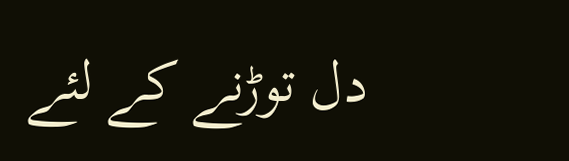دل توڑنے کے لئے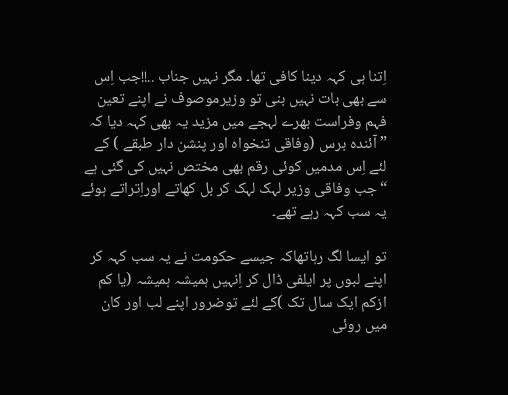اِتنا ہی کہہ دینا کافی تھا۔ مگر نہیں جناب ..!!جب اِس سے بھی بات نہیں بنی تو وزیرموصوف نے اپنے تعین فہم وفراست بھرے لہجے میں مزید یہ بھی کہہ دیا کہ ” آئندہ برس (وفاقی تنخواہ اور پنشن دار طبقے ) کے لئے اِس مدمیں کوئی رقم بھی مختص نہیں کی گئی ہے “ جب وفاقی وزیر لہک لہک کر بل کھاتے اوراِتراتے ہوئے یہ سب کہہ رہے تھے۔

تو ایسا لگ رہاتھاکہ جیسے حکومت نے یہ سب کہہ کر اپنے لبوں پر ایلفی ڈال کر اِنہیں ہمیشہ ہمیشہ (یا کم ازکم ایک سال تک )کے لئے توضرور اپنے لب اور کان میں روئی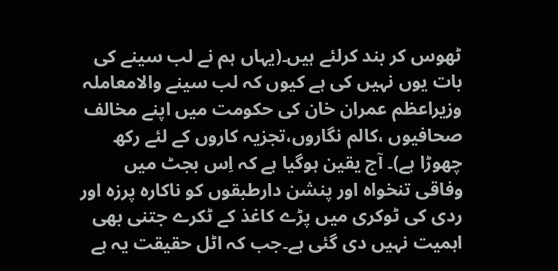ٹھوس کر بند کرلئے ہیں۔(یہاں ہم نے لب سینے کی بات یوں نہیں کی ہے کیوں کہ لب سینے والامعاملہ وزیراعظم عمران خان کی حکومت میں اپنے مخالف صحافیوں ،کالم نگاروں،تجزیہ کاروں کے لئے رکھ چھوڑا ہے)۔ آج یقین ہوگیا ہے کہ اِس بجٹ میں وفاقی تنخواہ اور پنشن دارطبقوں کو ناکارہ پرزہ اور ردی کی ٹوکری میں پڑے کاغذ کے ٹکرے جتنی بھی اہمیت نہیں دی گئی ہے۔جب کہ اٹل حقیقت یہ ہے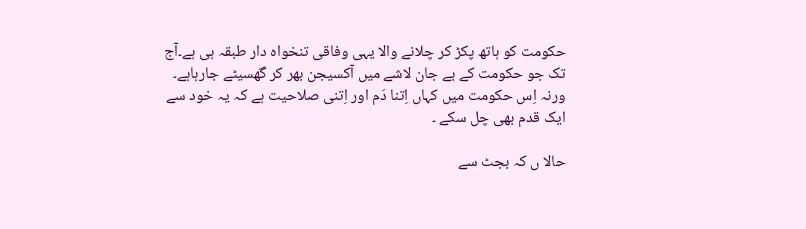حکومت کو ہاتھ پکڑ کر چلانے والا یہی وفاقی تنخواہ دار طبقہ ہی ہے۔آج تک جو حکومت کے بے جان لاشے میں آکسیجن بھر کر گھسیٹے جارہاہے۔ ورنہ اِس حکومت میں کہاں اِتنا دَم اور اِتنی صلاحیت ہے کہ یہ خود سے ایک قدم بھی چل سکے ۔

حالا ں کہ بجٹ سے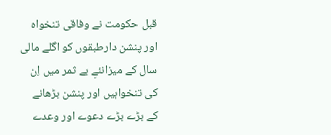قبل حکومت نے وفاقی تنخواہ اور پنشن دارطبقوں کو اگلے مالی سال کے میزانئےِ بے ثمر میں اِن کی تنخواہیں اور پنشن بڑھانے کے بڑے بڑے دعوے اور وعدے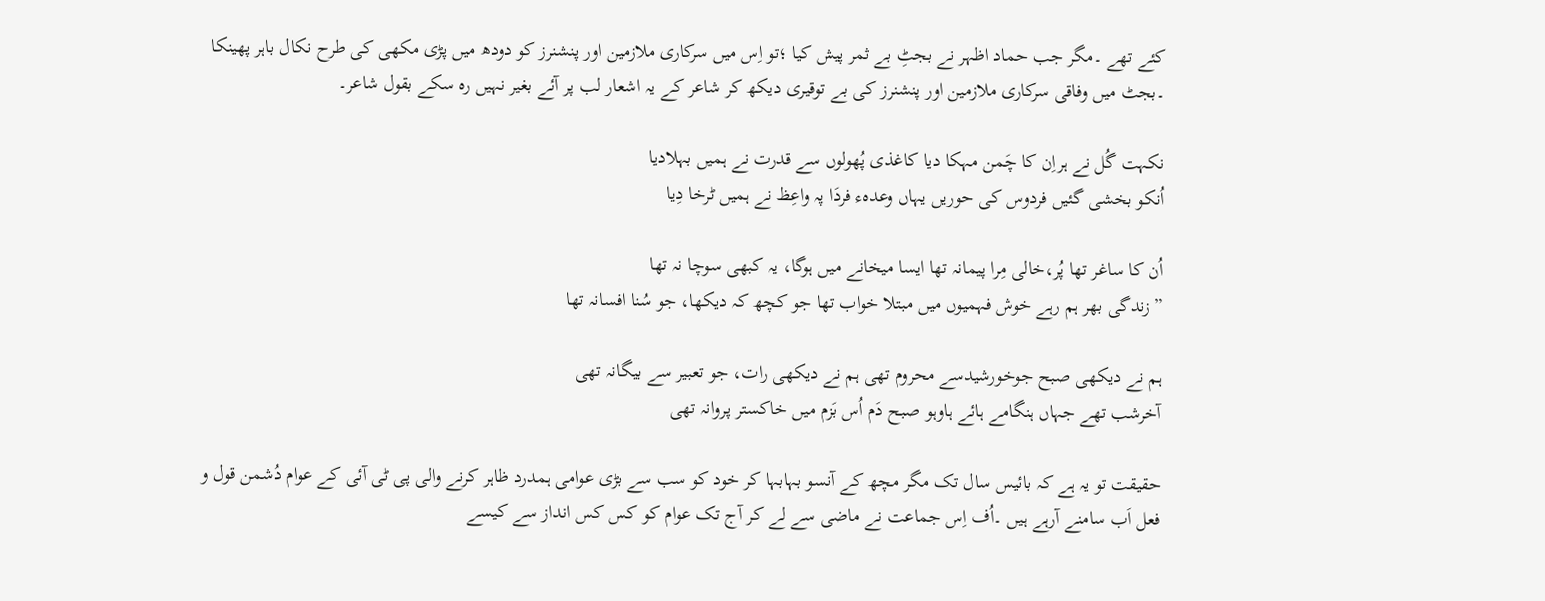کئے تھے ۔مگر جب حماد اظہر نے بجٹِ بے ثمر پیش کیا ؛تو اِس میں سرکاری ملازمین اور پنشنرز کو دودھ میں پڑی مکھی کی طرح نکال باہر پھینکا ۔بجٹ میں وفاقی سرکاری ملازمین اور پنشنرز کی بے توقیری دیکھ کر شاعر کے یہ اشعار لب پر آئے بغیر نہیں رہ سکے بقول شاعر۔

نکہت گُل نے ہراِن کا چَمن مہکا دیا کاغذی پُھولوں سے قدرت نے ہمیں بہلادیا
اُنکو بخشی گئیں فردوس کی حوریں یہاں وعدہء فردَا پہ واعِظ نے ہمیں ٹرخا دِیا

اُن کا ساغر تھا پُر،خالی مِرا پیمانہ تھا ایسا میخانے میں ہوگا، یہ کبھی سوچا نہ تھا
”زندگی بھر ہم رہے خوش فہمیوں میں مبتلا خواب تھا جو کچھ کہ دیکھا، جو سُنا افسانہ تھا

ہم نے دیکھی صبح جوخورشیدسے محروم تھی ہم نے دیکھی رات، جو تعبیر سے بیگانہ تھی
آخرشب تھے جہاں ہنگامے ہائے ہاوہو صبح دَم اُس بَزم میں خاکستر پروانہ تھی

حقیقت تو یہ ہے کہ بائیس سال تک مگر مچھ کے آنسو بہابہا کر خود کو سب سے بڑی عوامی ہمدرد ظاہر کرنے والی پی ٹی آئی کے عوام دُشمن قول و فعل اَب سامنے آرہے ہیں ۔اُف اِس جماعت نے ماضی سے لے کر آج تک عوام کو کس کس انداز سے کیسے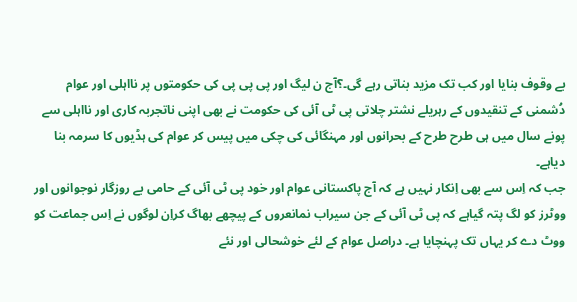بے وقوف بنایا اور کب تک مزید بناتی رہے گی۔؟آج ن لیگ اور پی پی پی کی حکومتوں پر نااہلی اور عوام دُشمنی کے تنقیدوں کے رہریلے نشتر چلاتی پی ٹی آئی کی حکومت نے بھی اپنی ناتجربہ کاری اور نااہلی سے پونے سال میں ہی طرح طرح کے بحرانوں اور مہنگائی کی چکی میں پیس کر عوام کی ہڈیوں کا سرمہ بنا دیاہے۔
جب کہ اِس سے بھی اِنکار نہیں ہے کہ آج پاکستانی عوام اور خود پی ٹی آئی کے حامی بے روزگار نوجوانوں اور ووٹرز کو لگ پتہ گیاہے کہ پی ٹی آئی کے جن سیراب نمانعروں کے پیچھے بھاگ کراِن لوگوں نے اِس جماعت کو ووٹ دے کر یہاں تک پہنچایا ہے۔ دراصل عوام کے لئے خوشحالی اور نئے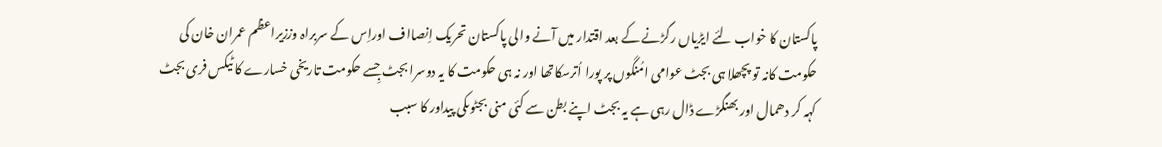پاکستان کا خواب لئے ایڑیاں رگڑنے کے بعد اقتدار میں آنے والی پاکستان تحریک اِنصااف اوراِس کے سربراہ وززیراعظم عمران خان کی حکومت کانہ تو پچھلا ہی بجٹ عوامی امُنگوں پر پورا اُترسکاتھا اور نہ ہی حکومت کا یہ دوسرا بجٹ جِسے حکومت تاریخی خسارے کا ٹیکس فری بجٹ کہہ کر دھمال اور بھنگڑے ڈال رہی ہے یہ بجٹ اپنے بطن سے کئی منی بجٹوںکی پیداور کا سبب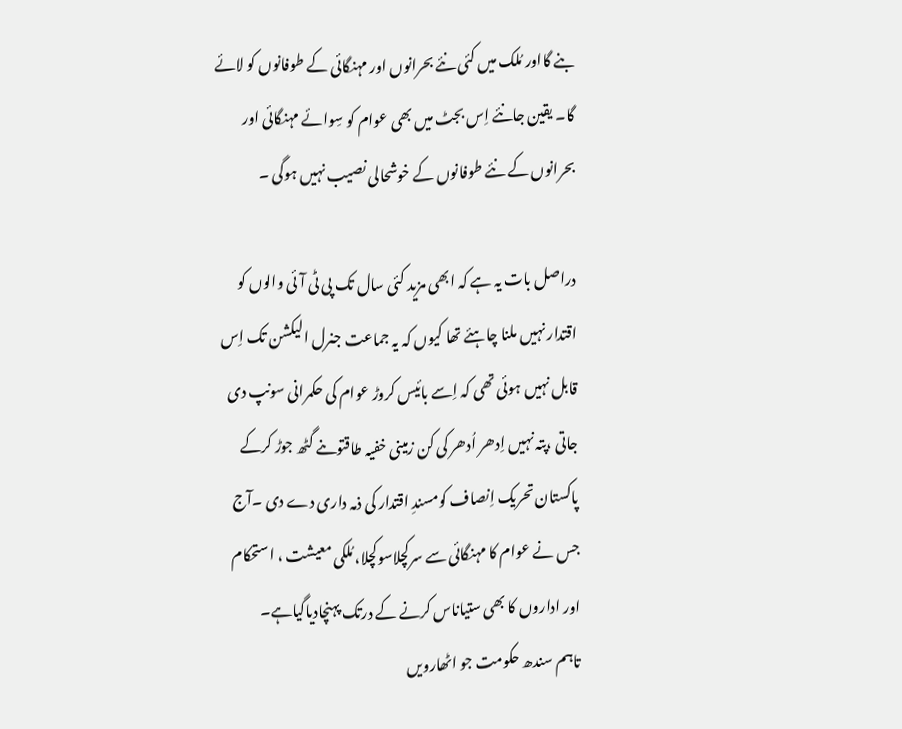بنے گااور مُلک میں کئی نئے بحرانوں اور مہنگائی کے طوفانوں کو لائے گا۔ یقین جانئے اِس بجٹ میں بھی عوام کو سِوائے مہنگائی اور بحرانوں کے نئے طوفانوں کے خوشحالی نصیب نہیں ہوگی ۔

دراصل بات یہ ہے کہ ابھی مزید کئی سال تک پی ٹی آئی والوں کو اقتدار نہیں ملنا چاہئے تھا کیوں کہ یہ جماعت جنرل الیکشن تک اِس قابل نہیں ہوئی تھی کہ اِسے بائیس کروڑ عوام کی حکمرانی سونپ دی جاتی ،پتہ نہیں اِدھر اُدھر کی کن زمینی خفیہ طاقتوںنے گٹھ جوڑ کرکے پاکستان تحریک اِنصاف کومسندِ اقتدار کی ذمہ داری دے دی ۔آج جس نے عوام کا مہنگائی سے سرکچلاسوکچلا، مُلکی معیشت ، استحکام اور اداروں کا بھی ستیاناس کرنے کے درتک پہنچادیاگیاہے۔
تاہم سندھ حکومت جو اٹھارویں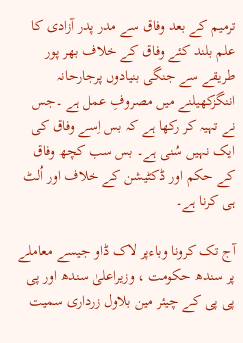ترمیم کے بعد وفاق سے مدر پدر آزادی کا علم بلند کئے وفاق کے خلاف بھر پور طریقے سے جنگی بنیادوں پرجارحانہ اننگزکھیلنے میں مصروفِ عمل ہے ۔جس نے تہیہ کر رکھا ہے کہ بس اِسے وفاق کی ایک نہیں سُنی ہے۔ بس سب کچھ وفاق کے حکم اور ڈکٹیشن کے خلاف اور اُلٹ ہی کرنا ہے۔

آج تک کرونا وباءپر لاک ڈاو جیسے معاملے پر سندھ حکومت ، وزیراعلیٰ سندھ اور پی پی پی کے چیئر مین بلاول زرداری سمیت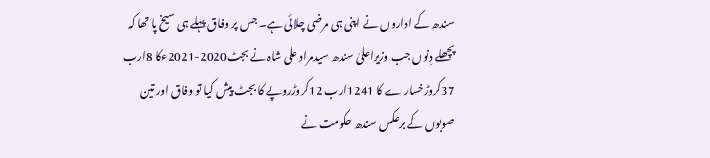سندھ کے اداروں نے اپنی ہی مرضی چلائی ہے۔ جس پر وفاق پہلے ہی سیخ پا تھا کہ پچھلے دِنوں جب وزیراعلیٰ سندھ سیدمراد علی شاہ نے بجٹ2020-2021ءکا 8ارب 37کروڑخسار ے کا 1241ارب 12کروڑروپے کا بجٹ پیش کیا تو وفاق اور تین صوبوں کے برعکس سندھ حکومت نے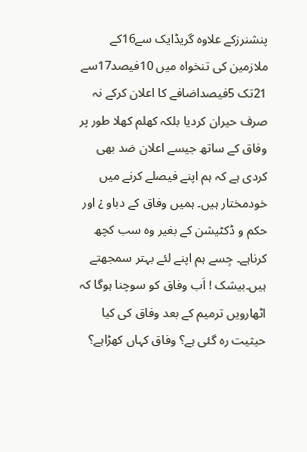پنشنرزکے علاوہ گریڈایک سے16کے ملازمین کی تنخواہ میں 10فیصد17سے 21تک 5فیصداضافے کا اعلان کرکے نہ صرف حیران کردیا بلکہ کھلم کھلا طور پر وفاق کے ساتھ جیسے اعلان ضد بھی کردی ہے کہ ہم اپنے فیصلے کرنے میں خودمختار ہیں۔ ہمیں وفاق کے دباو ¿ اور حکم و ڈکٹیشن کے بغیر وہ سب کچھ کرناہے۔ جِسے ہم اپنے لئے بہتر سمجھتے ہیں۔بیشک ! اَب وفاق کو سوچنا ہوگا کہ اٹھارویں ترمیم کے بعد وفاق کی کیا حیثیت رہ گئی ہے؟ وفاق کہاں کھڑاہے؟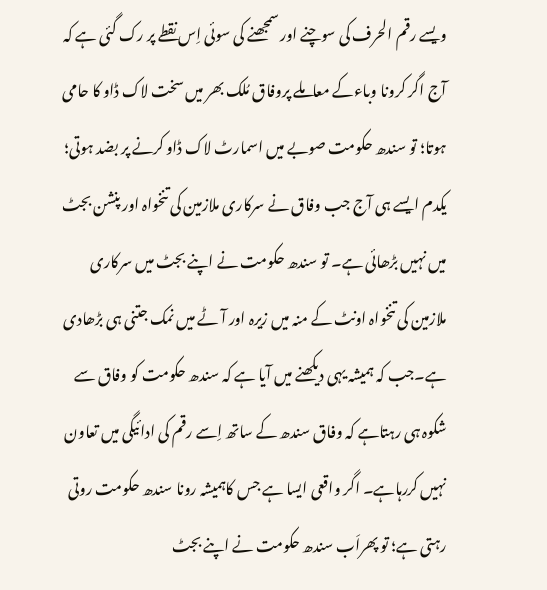ویسے رقم الحرف کی سوچنے اور سمجھنے کی سوئی اِس نقطے پر رک گئی ہے کہ آج اگر کرونا وباءکے معاملے پروفاق مُلک بھر میں سخت لاک ڈاو کا حامی ہوتا؛ تو سندھ حکومت صوبے میں اسمارٹ لاک ڈاو کرنے پر بضد ہوتی؛ یکدم ایسے ہی آج جب وفاق نے سرکاری ملازمین کی تنخواہ اور پنشن بجٹ میں نہیں بڑھائی ہے۔ تو سندھ حکومت نے اپنے بجٹ میں سرکاری ملازمین کی تنخواہ اونٹ کے منہ میں زیرہ اور آٹے میں نمک جتنی ہی بڑھادی ہے۔جب کہ ہمیشہ یہی دیکھنے میں آیا ہے کہ سندھ حکومت کو وفاق سے شکوہ ہی رہتاہے کہ وفاق سندھ کے ساتھ اِسے رقم کی ادائیگی میں تعاون نہیں کررہاہے۔ اگر واقعی ایسا ہے جس کاہمیشہ رونا سندھ حکومت روتی رہتی ہے؛ تو پھراَب سندھ حکومت نے اپنے بجٹ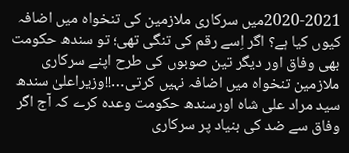2020-2021میں سرکاری ملازمین کی تنخواہ میں اضافہ کیوں کیا ہے؟ اگر اِسے رقم کی تنگی تھی؛ تو سندھ حکومت بھی وفاق اور دیگر تین صوبوں کی طرح اپنے سرکاری ملازمین تنخواہ میں اضافہ نہیں کرتی…!!وزیراعلیٰ سندھ سید مراد علی شاہ اورسندھ حکومت وعدہ کرے کہ آج اگر وفاق سے ضد کی بنیاد پر سرکاری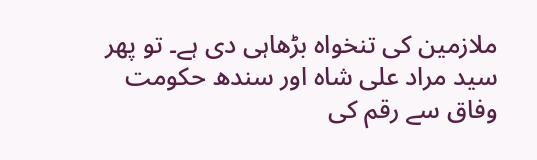ملازمین کی تنخواہ بڑھاہی دی ہے۔ تو پھر سید مراد علی شاہ اور سندھ حکومت وفاق سے رقم کی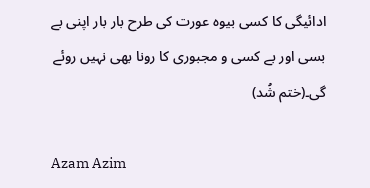ادائیگی کا کسی بیوہ عورت کی طرح بار بار اپنی بے بسی اور بے کسی و مجبوری کا رونا بھی نہیں روئے گی۔(ختم شُد)

Azam Azim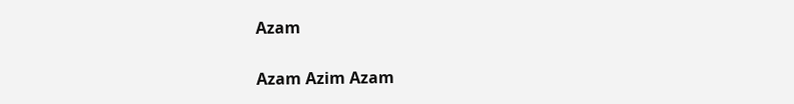Azam

Azam Azim Azam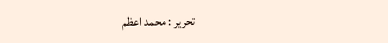تحریر : محمد اعظم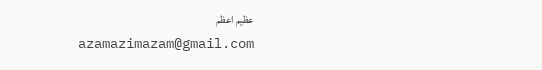عظیم اعظم
azamazimazam@gmail.com